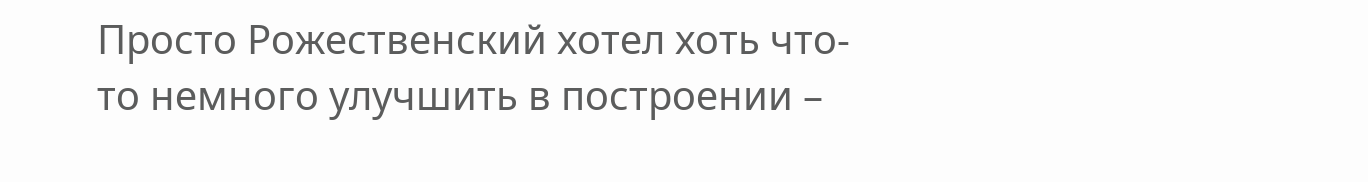Просто Рожественский хотел хоть что-то немного улучшить в построении –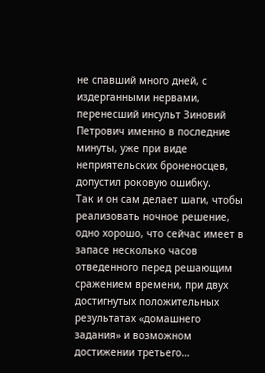не спавший много дней, с издерганными нервами, перенесший инсульт Зиновий Петрович именно в последние минуты, уже при виде неприятельских броненосцев, допустил роковую ошибку.
Так и он сам делает шаги, чтобы реализовать ночное решение, одно хорошо, что сейчас имеет в запасе несколько часов отведенного перед решающим сражением времени, при двух достигнутых положительных результатах «домашнего задания» и возможном достижении третьего…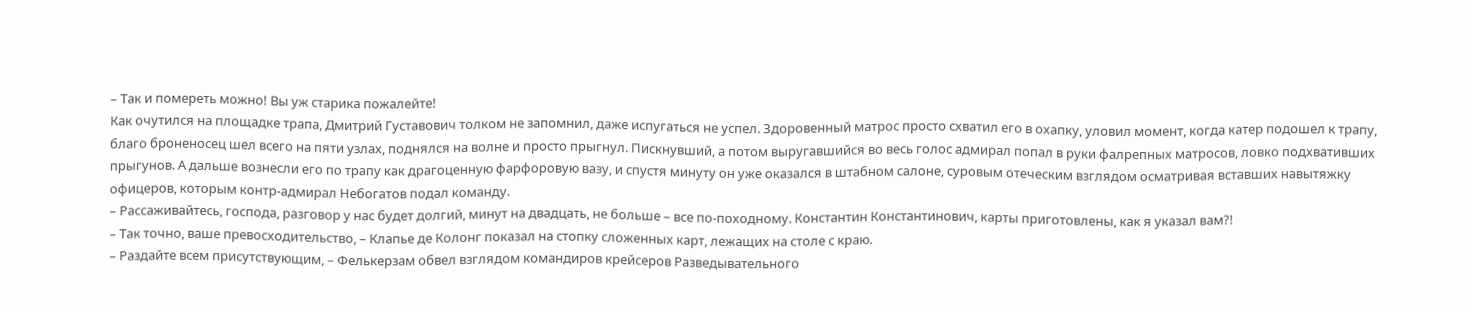– Так и помереть можно! Вы уж старика пожалейте!
Как очутился на площадке трапа, Дмитрий Густавович толком не запомнил, даже испугаться не успел. Здоровенный матрос просто схватил его в охапку, уловил момент, когда катер подошел к трапу, благо броненосец шел всего на пяти узлах, поднялся на волне и просто прыгнул. Пискнувший, а потом выругавшийся во весь голос адмирал попал в руки фалрепных матросов, ловко подхвативших прыгунов. А дальше вознесли его по трапу как драгоценную фарфоровую вазу, и спустя минуту он уже оказался в штабном салоне, суровым отеческим взглядом осматривая вставших навытяжку офицеров, которым контр-адмирал Небогатов подал команду.
– Рассаживайтесь, господа, разговор у нас будет долгий, минут на двадцать, не больше – все по-походному. Константин Константинович, карты приготовлены, как я указал вам?!
– Так точно, ваше превосходительство, – Клапье де Колонг показал на стопку сложенных карт, лежащих на столе с краю.
– Раздайте всем присутствующим, – Фелькерзам обвел взглядом командиров крейсеров Разведывательного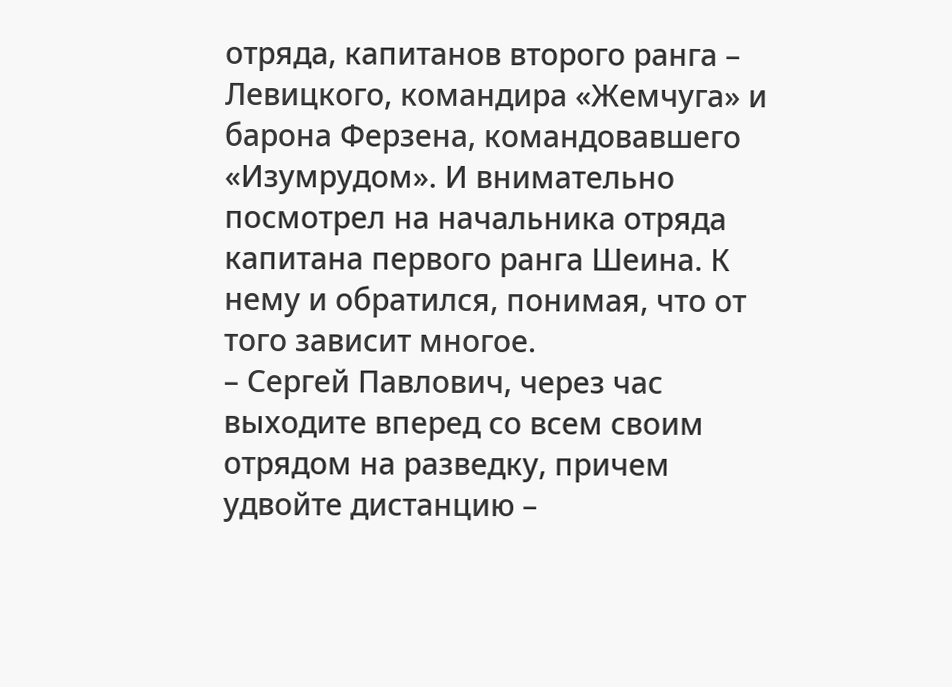отряда, капитанов второго ранга – Левицкого, командира «Жемчуга» и барона Ферзена, командовавшего «Изумрудом». И внимательно посмотрел на начальника отряда капитана первого ранга Шеина. К нему и обратился, понимая, что от того зависит многое.
– Сергей Павлович, через час выходите вперед со всем своим отрядом на разведку, причем удвойте дистанцию –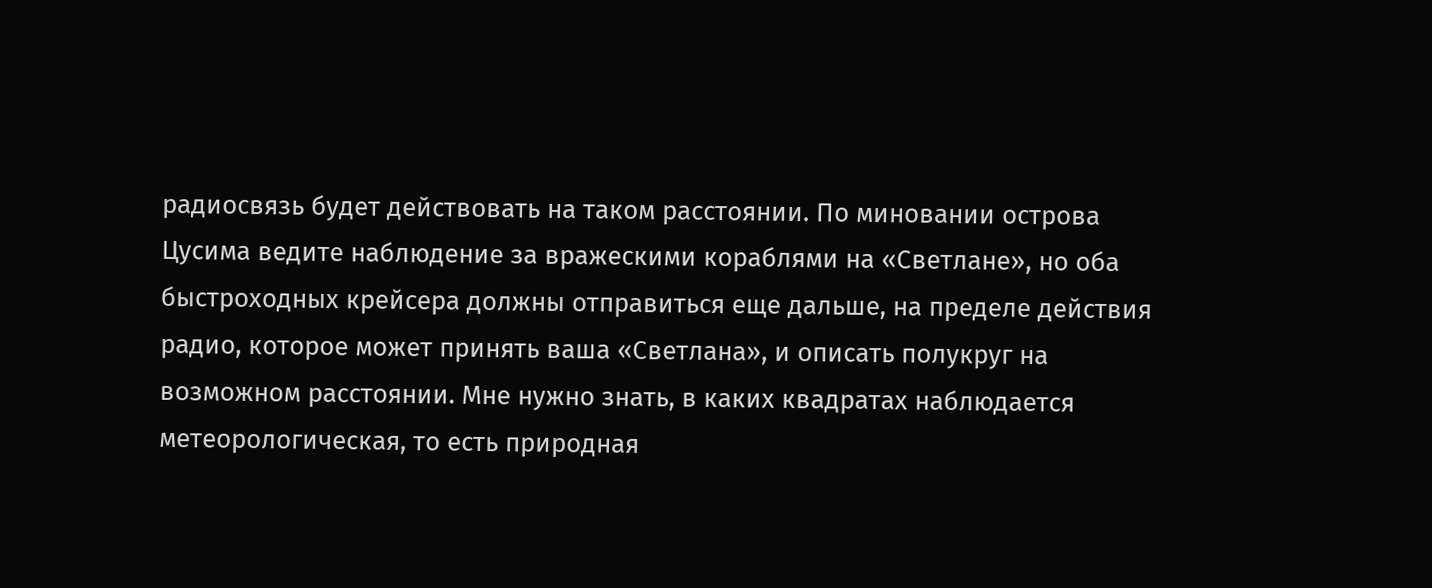радиосвязь будет действовать на таком расстоянии. По миновании острова Цусима ведите наблюдение за вражескими кораблями на «Светлане», но оба быстроходных крейсера должны отправиться еще дальше, на пределе действия радио, которое может принять ваша «Светлана», и описать полукруг на возможном расстоянии. Мне нужно знать, в каких квадратах наблюдается метеорологическая, то есть природная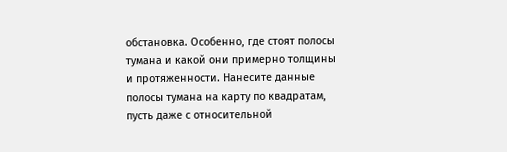обстановка. Особенно, где стоят полосы тумана и какой они примерно толщины и протяженности. Нанесите данные полосы тумана на карту по квадратам, пусть даже с относительной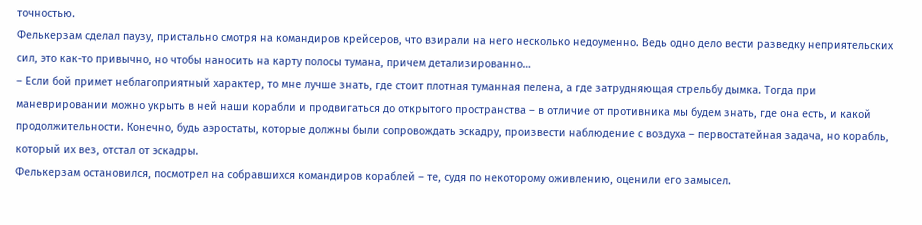точностью.
Фелькерзам сделал паузу, пристально смотря на командиров крейсеров, что взирали на него несколько недоуменно. Ведь одно дело вести разведку неприятельских сил, это как-то привычно, но чтобы наносить на карту полосы тумана, причем детализированно…
– Если бой примет неблагоприятный характер, то мне лучше знать, где стоит плотная туманная пелена, а где затрудняющая стрельбу дымка. Тогда при маневрировании можно укрыть в ней наши корабли и продвигаться до открытого пространства – в отличие от противника мы будем знать, где она есть, и какой продолжительности. Конечно, будь аэростаты, которые должны были сопровождать эскадру, произвести наблюдение с воздуха – первостатейная задача, но корабль, который их вез, отстал от эскадры.
Фелькерзам остановился, посмотрел на собравшихся командиров кораблей – те, судя по некоторому оживлению, оценили его замысел.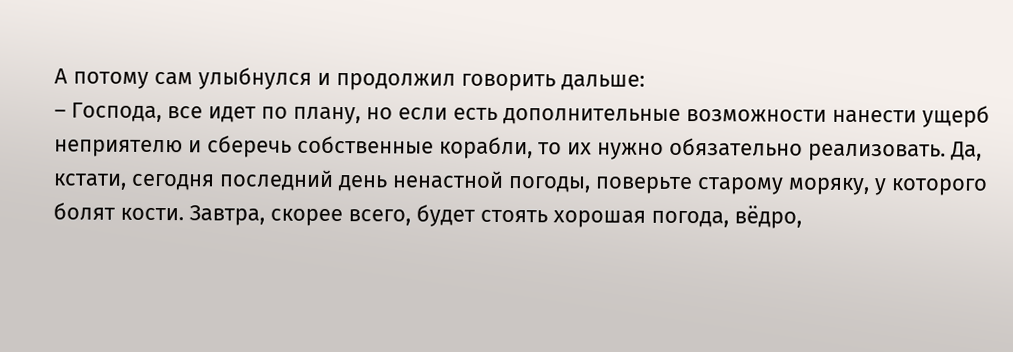А потому сам улыбнулся и продолжил говорить дальше:
– Господа, все идет по плану, но если есть дополнительные возможности нанести ущерб неприятелю и сберечь собственные корабли, то их нужно обязательно реализовать. Да, кстати, сегодня последний день ненастной погоды, поверьте старому моряку, у которого болят кости. Завтра, скорее всего, будет стоять хорошая погода, вёдро,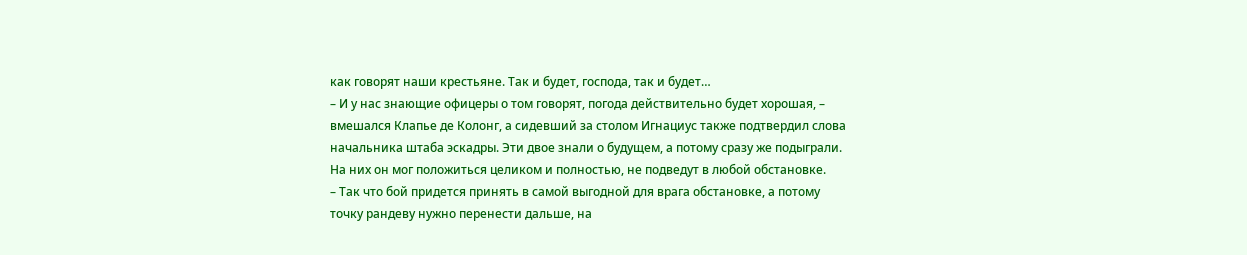как говорят наши крестьяне. Так и будет, господа, так и будет…
– И у нас знающие офицеры о том говорят, погода действительно будет хорошая, – вмешался Клапье де Колонг, а сидевший за столом Игнациус также подтвердил слова начальника штаба эскадры. Эти двое знали о будущем, а потому сразу же подыграли. На них он мог положиться целиком и полностью, не подведут в любой обстановке.
– Так что бой придется принять в самой выгодной для врага обстановке, а потому точку рандеву нужно перенести дальше, на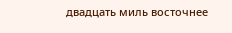двадцать миль восточнее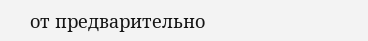от предварительно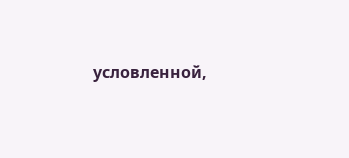условленной,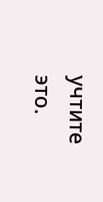учтите это.